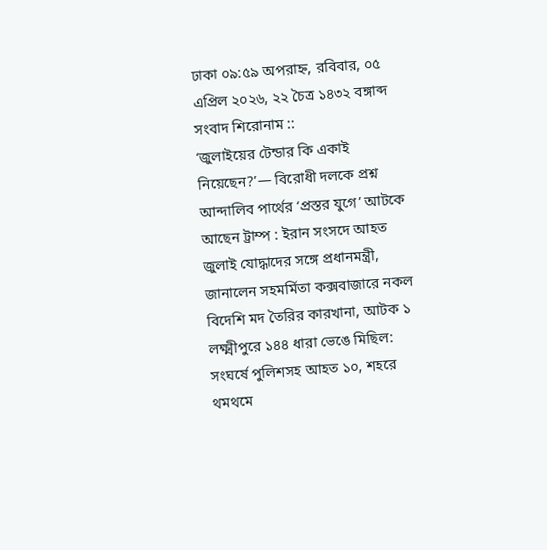ঢাকা ০৯:৫৯ অপরাহ্ন, রবিবার, ০৫ এপ্রিল ২০২৬, ২২ চৈত্র ১৪৩২ বঙ্গাব্দ
সংবাদ শিরোনাম ::
‘জুলাইয়ের টেন্ডার কি একাই নিয়েছেন?’— বিরোধী দলকে প্রশ্ন আন্দালিব পার্থের ‘প্রস্তর যুগে’ আটকে আছেন ট্রাম্প : ইরান সংসদে আহত জুলাই যোদ্ধাদের সঙ্গে প্রধানমন্ত্রী, জানালেন সহমর্মিতা কক্সবাজারে নকল বিদেশি মদ তৈরির কারখানা, আটক ১ লক্ষ্মীপুরে ১৪৪ ধারা ভেঙে মিছিল: সংঘর্ষে পুলিশসহ আহত ১০, শহরে থমথমে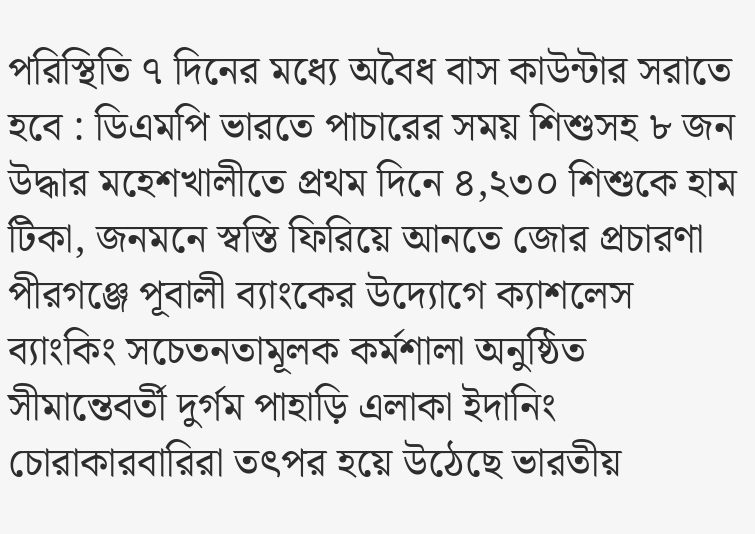পরিস্থিতি ৭ দিনের মধ্যে অবৈধ বাস কাউন্টার সরাতে হবে : ডিএমপি ভারতে পাচারের সময় শিশুসহ ৮ জন উদ্ধার মহেশখালীতে প্রথম দিনে ৪,২৩০ শিশুকে হাম টিকা, জনমনে স্বস্তি ফিরিয়ে আনতে জোর প্রচারণা পীরগঞ্জে পূবালী ব্যাংকের উদ্যোগে ক্যাশলেস ব্যাংকিং সচেতনতামূলক কর্মশালা অনুষ্ঠিত সীমান্তেবর্তী দুর্গম পাহাড়ি এলাকা ইদানিং চোরাকারবারিরা তৎপর হয়ে উঠেছে ভারতীয়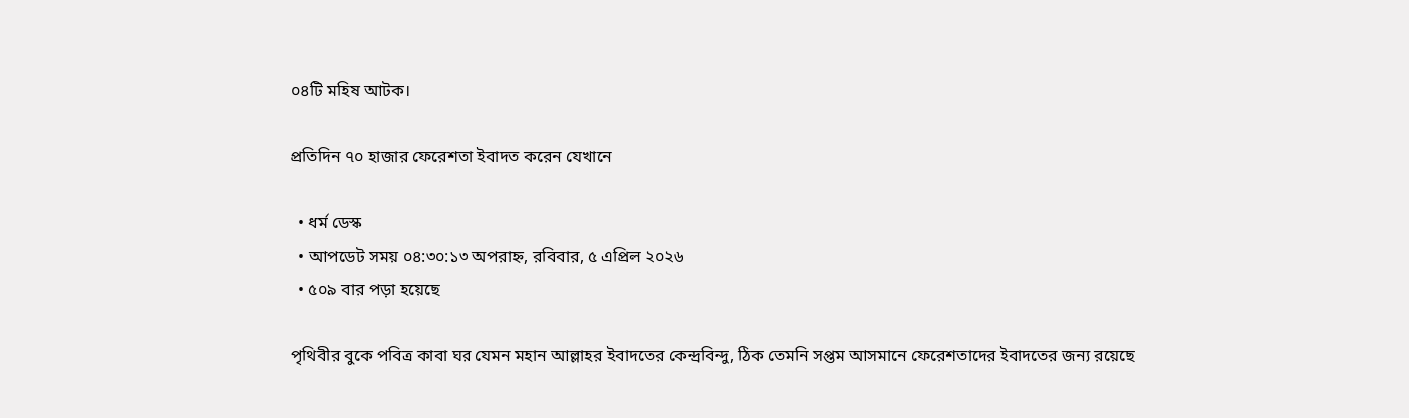০৪টি মহিষ আটক।

প্রতিদিন ৭০ হাজার ফেরেশতা ইবাদত করেন যেখানে

  • ধর্ম ডেস্ক
  • আপডেট সময় ০৪:৩০:১৩ অপরাহ্ন, রবিবার, ৫ এপ্রিল ২০২৬
  • ৫০৯ বার পড়া হয়েছে

পৃথিবীর বুকে পবিত্র কাবা ঘর যেমন মহান আল্লাহর ইবাদতের কেন্দ্রবিন্দু, ঠিক তেমনি সপ্তম আসমানে ফেরেশতাদের ইবাদতের জন্য রয়েছে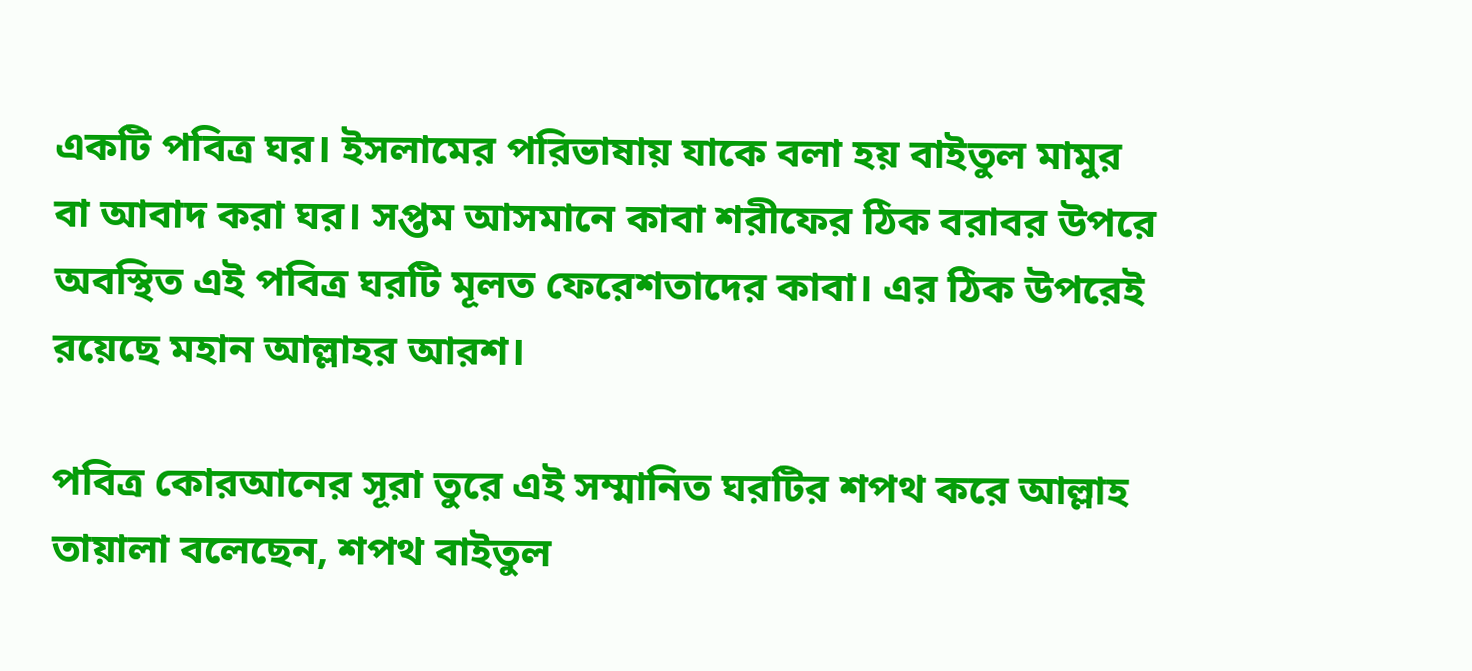একটি পবিত্র ঘর। ইসলামের পরিভাষায় যাকে বলা হয় বাইতুল মামুর বা আবাদ করা ঘর। সপ্তম আসমানে কাবা শরীফের ঠিক বরাবর উপরে অবস্থিত এই পবিত্র ঘরটি মূলত ফেরেশতাদের কাবা। এর ঠিক উপরেই রয়েছে মহান আল্লাহর আরশ।

পবিত্র কোরআনের সূরা তুরে এই সম্মানিত ঘরটির শপথ করে আল্লাহ তায়ালা বলেছেন, শপথ বাইতুল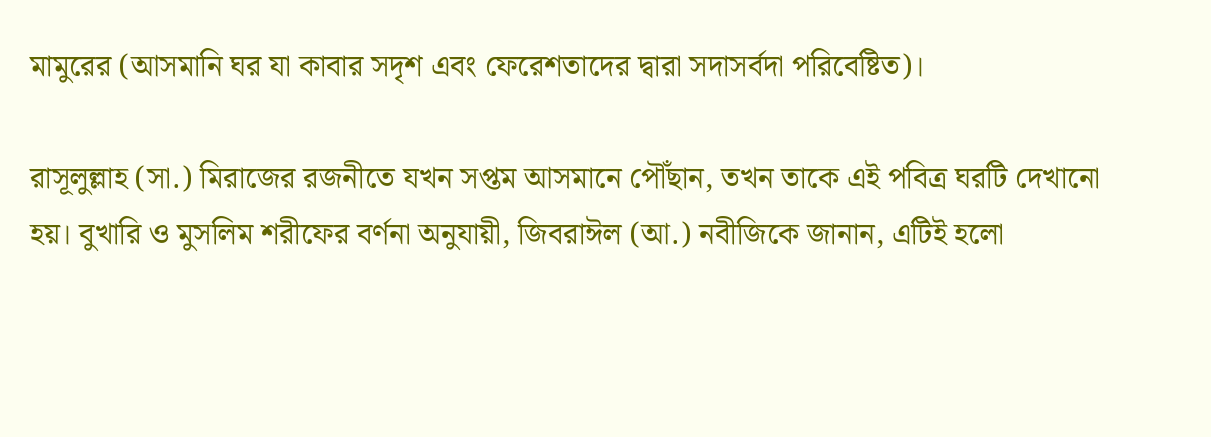মামুরের (আসমানি ঘর যা কাবার সদৃশ এবং ফেরেশতাদের দ্বারা সদাসর্বদা পরিবেষ্টিত)।

রাসূলুল্লাহ (সা.) মিরাজের রজনীতে যখন সপ্তম আসমানে পৌঁছান, তখন তাকে এই পবিত্র ঘরটি দেখানো হয়। বুখারি ও মুসলিম শরীফের বর্ণনা অনুযায়ী, জিবরাঈল (আ.) নবীজিকে জানান, এটিই হলো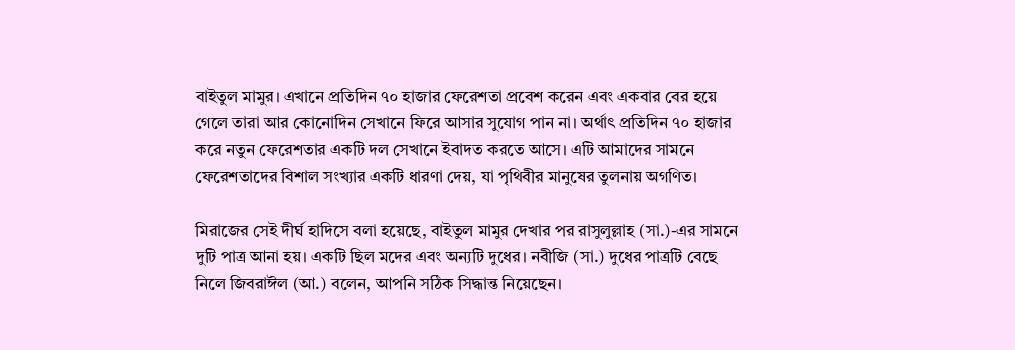বাইতুল মামুর। এখানে প্রতিদিন ৭০ হাজার ফেরেশতা প্রবেশ করেন এবং একবার বের হয়ে গেলে তারা আর কোনোদিন সেখানে ফিরে আসার সুযোগ পান না। অর্থাৎ প্রতিদিন ৭০ হাজার করে নতুন ফেরেশতার একটি দল সেখানে ইবাদত করতে আসে। এটি আমাদের সামনে ফেরেশতাদের বিশাল সংখ্যার একটি ধারণা দেয়, যা পৃথিবীর মানুষের তুলনায় অগণিত।

মিরাজের সেই দীর্ঘ হাদিসে বলা হয়েছে, বাইতুল মামুর দেখার পর রাসুলুল্লাহ (সা.)-এর সামনে দুটি পাত্র আনা হয়। একটি ছিল মদের এবং অন্যটি দুধের। নবীজি (সা.) দুধের পাত্রটি বেছে নিলে জিবরাঈল (আ.) বলেন, আপনি সঠিক সিদ্ধান্ত নিয়েছেন।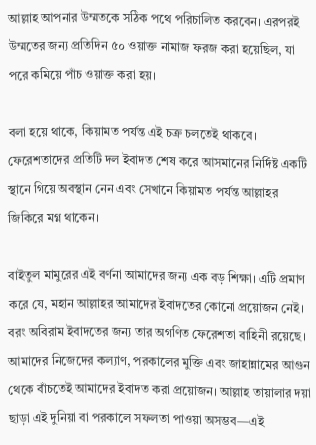আল্লাহ আপনার উম্মতকে সঠিক পথে পরিচালিত করবেন। এরপরই উম্মতের জন্য প্রতিদিন ৫০ ওয়াক্ত নামাজ ফরজ করা হয়েছিল, যা পরে কমিয়ে পাঁচ ওয়াক্ত করা হয়।

বলা হয়ে থাকে, কিয়ামত পর্যন্ত এই চক্র চলতেই থাকবে। ফেরেশতাদের প্রতিটি দল ইবাদত শেষ করে আসমানের নির্দিষ্ট একটি স্থানে গিয়ে অবস্থান নেন এবং সেখানে কিয়ামত পর্যন্ত আল্লাহর জিকিরে মগ্ন থাকেন।

বাইতুল মামুরের এই বর্ণনা আমাদের জন্য এক বড় শিক্ষা। এটি প্রমাণ করে যে, মহান আল্লাহর আমাদের ইবাদতের কোনো প্রয়োজন নেই। বরং অবিরাম ইবাদতের জন্য তার অগণিত ফেরেশতা বাহিনী রয়েছে। আমাদের নিজেদের কল্যাণ, পরকালের মুক্তি এবং জাহান্নামের আগুন থেকে বাঁচতেই আমাদের ইবাদত করা প্রয়োজন। আল্লাহ তায়ালার দয়া ছাড়া এই দুনিয়া বা পরকালে সফলতা পাওয়া অসম্ভব—এই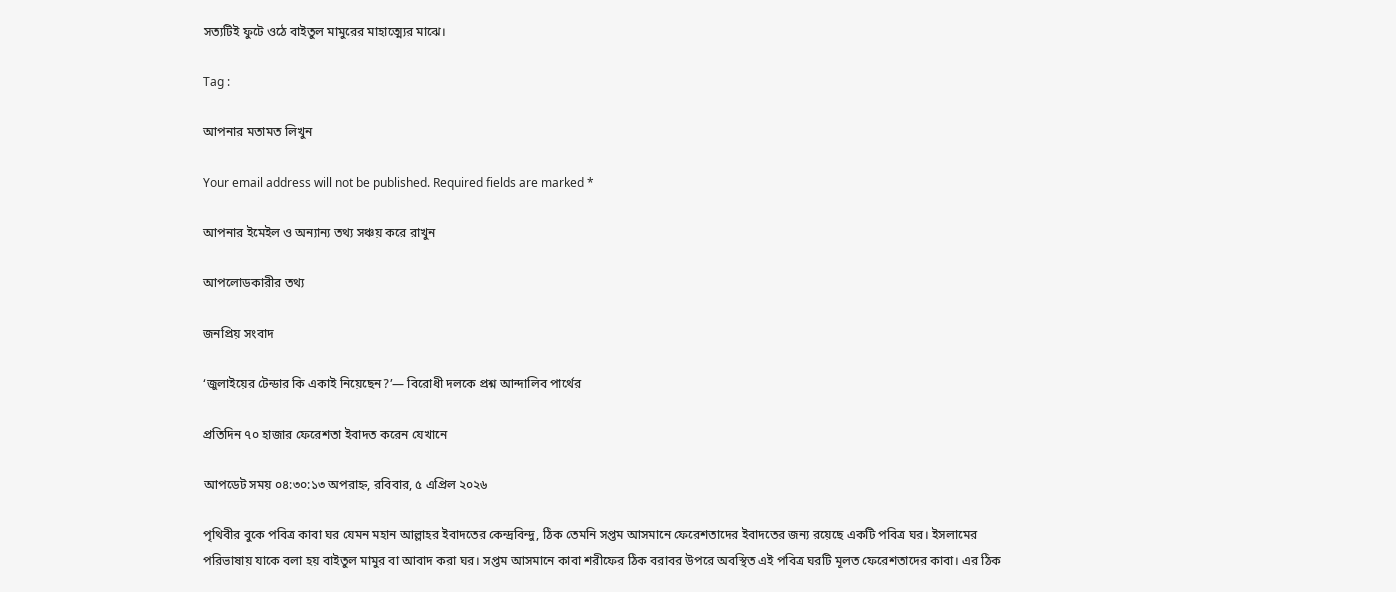সত্যটিই ফুটে ওঠে বাইতুল মামুরের মাহাত্ম্যের মাঝে।

Tag :

আপনার মতামত লিখুন

Your email address will not be published. Required fields are marked *

আপনার ইমেইল ও অন্যান্য তথ্য সঞ্চয় করে রাখুন

আপলোডকারীর তথ্য

জনপ্রিয় সংবাদ

‘জুলাইয়ের টেন্ডার কি একাই নিয়েছেন?’— বিরোধী দলকে প্রশ্ন আন্দালিব পার্থের

প্রতিদিন ৭০ হাজার ফেরেশতা ইবাদত করেন যেখানে

আপডেট সময় ০৪:৩০:১৩ অপরাহ্ন, রবিবার, ৫ এপ্রিল ২০২৬

পৃথিবীর বুকে পবিত্র কাবা ঘর যেমন মহান আল্লাহর ইবাদতের কেন্দ্রবিন্দু, ঠিক তেমনি সপ্তম আসমানে ফেরেশতাদের ইবাদতের জন্য রয়েছে একটি পবিত্র ঘর। ইসলামের পরিভাষায় যাকে বলা হয় বাইতুল মামুর বা আবাদ করা ঘর। সপ্তম আসমানে কাবা শরীফের ঠিক বরাবর উপরে অবস্থিত এই পবিত্র ঘরটি মূলত ফেরেশতাদের কাবা। এর ঠিক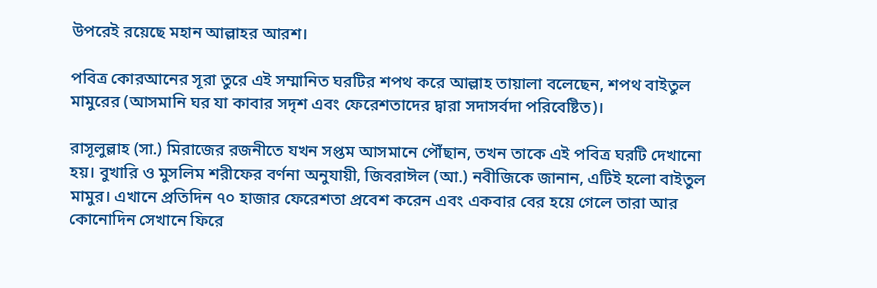উপরেই রয়েছে মহান আল্লাহর আরশ।

পবিত্র কোরআনের সূরা তুরে এই সম্মানিত ঘরটির শপথ করে আল্লাহ তায়ালা বলেছেন, শপথ বাইতুল মামুরের (আসমানি ঘর যা কাবার সদৃশ এবং ফেরেশতাদের দ্বারা সদাসর্বদা পরিবেষ্টিত)।

রাসূলুল্লাহ (সা.) মিরাজের রজনীতে যখন সপ্তম আসমানে পৌঁছান, তখন তাকে এই পবিত্র ঘরটি দেখানো হয়। বুখারি ও মুসলিম শরীফের বর্ণনা অনুযায়ী, জিবরাঈল (আ.) নবীজিকে জানান, এটিই হলো বাইতুল মামুর। এখানে প্রতিদিন ৭০ হাজার ফেরেশতা প্রবেশ করেন এবং একবার বের হয়ে গেলে তারা আর কোনোদিন সেখানে ফিরে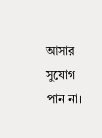আসার সুযোগ পান না।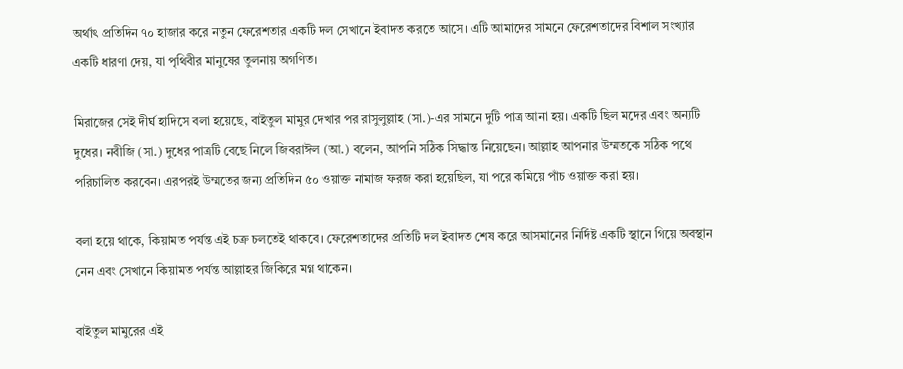অর্থাৎ প্রতিদিন ৭০ হাজার করে নতুন ফেরেশতার একটি দল সেখানে ইবাদত করতে আসে। এটি আমাদের সামনে ফেরেশতাদের বিশাল সংখ্যার একটি ধারণা দেয়, যা পৃথিবীর মানুষের তুলনায় অগণিত।

মিরাজের সেই দীর্ঘ হাদিসে বলা হয়েছে, বাইতুল মামুর দেখার পর রাসুলুল্লাহ (সা.)-এর সামনে দুটি পাত্র আনা হয়। একটি ছিল মদের এবং অন্যটি দুধের। নবীজি (সা.) দুধের পাত্রটি বেছে নিলে জিবরাঈল (আ.) বলেন, আপনি সঠিক সিদ্ধান্ত নিয়েছেন। আল্লাহ আপনার উম্মতকে সঠিক পথে পরিচালিত করবেন। এরপরই উম্মতের জন্য প্রতিদিন ৫০ ওয়াক্ত নামাজ ফরজ করা হয়েছিল, যা পরে কমিয়ে পাঁচ ওয়াক্ত করা হয়।

বলা হয়ে থাকে, কিয়ামত পর্যন্ত এই চক্র চলতেই থাকবে। ফেরেশতাদের প্রতিটি দল ইবাদত শেষ করে আসমানের নির্দিষ্ট একটি স্থানে গিয়ে অবস্থান নেন এবং সেখানে কিয়ামত পর্যন্ত আল্লাহর জিকিরে মগ্ন থাকেন।

বাইতুল মামুরের এই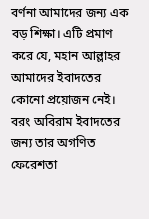বর্ণনা আমাদের জন্য এক বড় শিক্ষা। এটি প্রমাণ করে যে, মহান আল্লাহর আমাদের ইবাদতের কোনো প্রয়োজন নেই। বরং অবিরাম ইবাদতের জন্য তার অগণিত ফেরেশতা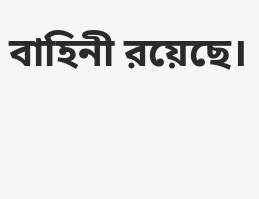বাহিনী রয়েছে।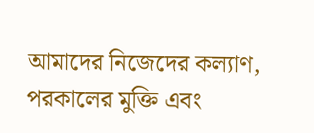আমাদের নিজেদের কল্যাণ, পরকালের মুক্তি এবং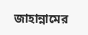জাহান্নামের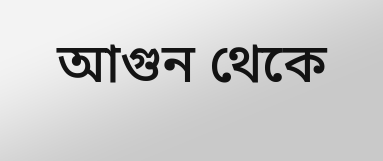আগুন থেকে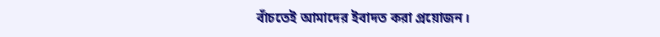বাঁচতেই আমাদের ইবাদত করা প্রয়োজন।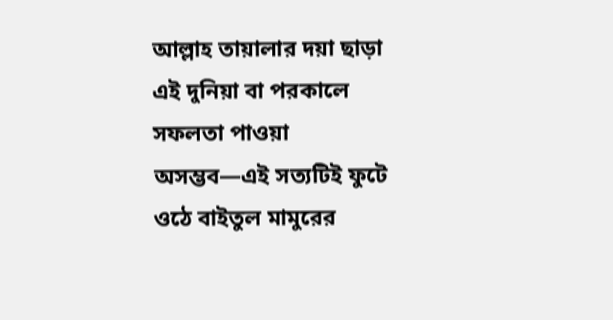আল্লাহ তায়ালার দয়া ছাড়া এই দুনিয়া বা পরকালে সফলতা পাওয়া অসম্ভব—এই সত্যটিই ফুটে ওঠে বাইতুল মামুরের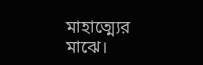মাহাত্ম্যের মাঝে।